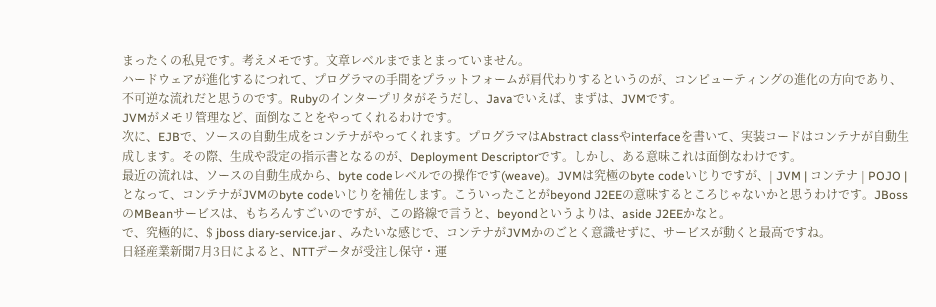まったくの私見です。考えメモです。文章レベルまでまとまっていません。
ハードウェアが進化するにつれて、プログラマの手間をプラットフォームが肩代わりするというのが、コンピューティングの進化の方向であり、不可逆な流れだと思うのです。Rubyのインタープリタがそうだし、Javaでいえば、まずは、JVMです。
JVMがメモリ管理など、面倒なことをやってくれるわけです。
次に、EJBで、ソースの自動生成をコンテナがやってくれます。プログラマはAbstract classやinterfaceを書いて、実装コードはコンテナが自動生成します。その際、生成や設定の指示書となるのが、Deployment Descriptorです。しかし、ある意味これは面倒なわけです。
最近の流れは、ソースの自動生成から、byte codeレベルでの操作です(weave)。JVMは究極のbyte codeいじりですが、| JVM | コンテナ | POJO | となって、コンテナがJVMのbyte codeいじりを補佐します。こういったことがbeyond J2EEの意味するところじゃないかと思うわけです。JBossのMBeanサービスは、もちろんすごいのですが、この路線で言うと、beyondというよりは、aside J2EEかなと。
で、究極的に、$ jboss diary-service.jar 、みたいな感じで、コンテナがJVMかのごとく意識せずに、サービスが動くと最高ですね。
日経産業新聞7月3日によると、NTTデータが受注し保守・運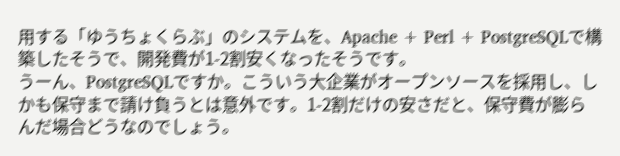用する「ゆうちょくらぶ」のシステムを、Apache + Perl + PostgreSQLで構築したそうで、開発費が1-2割安くなったそうです。
うーん、PostgreSQLですか。こういう大企業がオープンソースを採用し、しかも保守まで請け負うとは意外です。1-2割だけの安さだと、保守費が膨らんだ場合どうなのでしょう。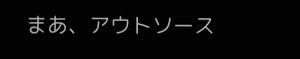まあ、アウトソース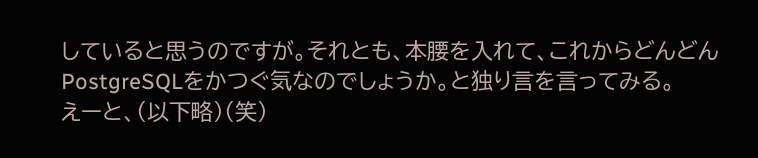していると思うのですが。それとも、本腰を入れて、これからどんどんPostgreSQLをかつぐ気なのでしょうか。と独り言を言ってみる。
えーと、(以下略)(笑)